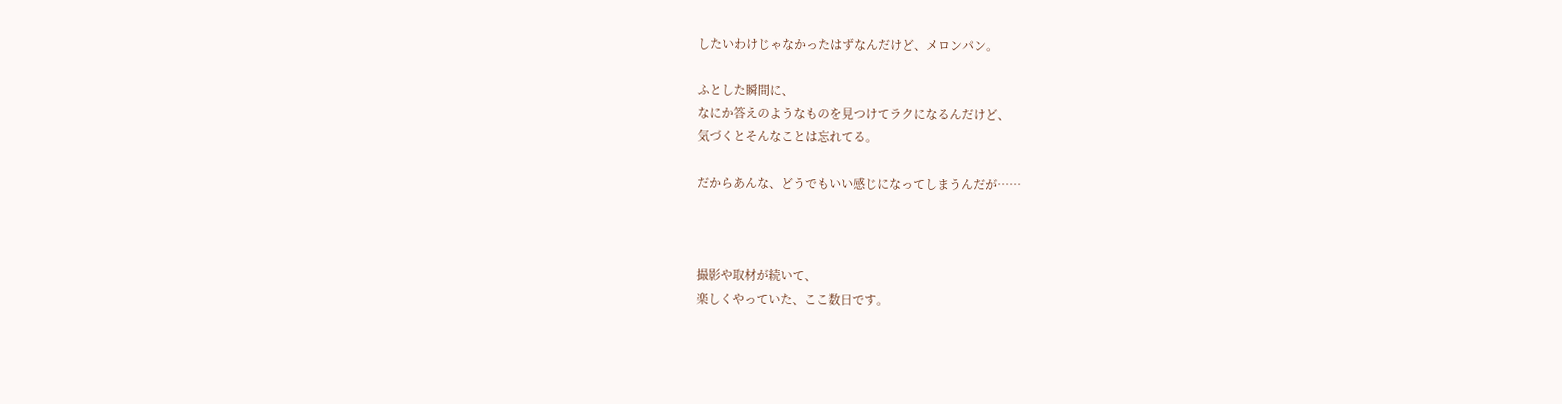したいわけじゃなかったはずなんだけど、メロンパン。

ふとした瞬間に、
なにか答えのようなものを見つけてラクになるんだけど、
気づくとそんなことは忘れてる。

だからあんな、どうでもいい感じになってしまうんだが……



撮影や取材が続いて、
楽しくやっていた、ここ数日です。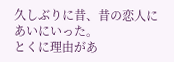久しぶりに昔、昔の恋人にあいにいった。
とくに理由があ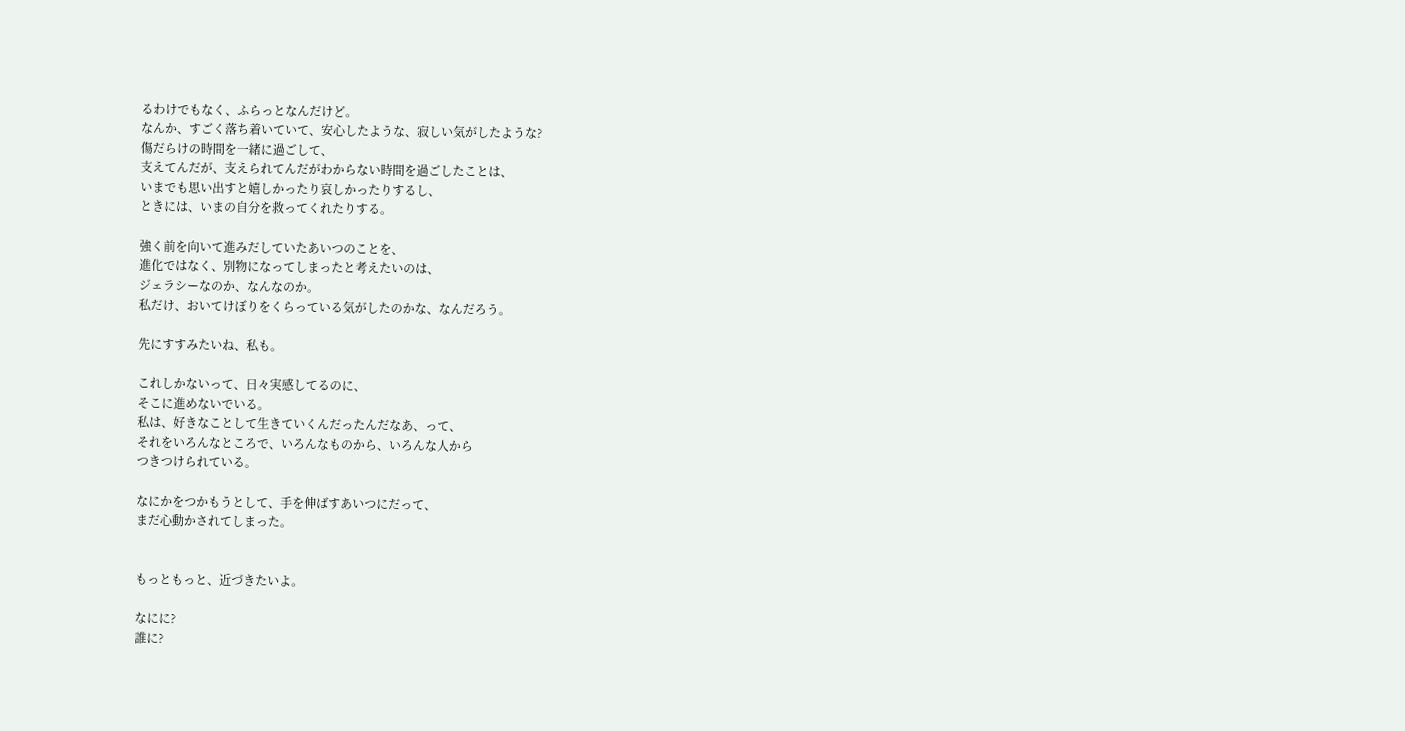るわけでもなく、ふらっとなんだけど。
なんか、すごく落ち着いていて、安心したような、寂しい気がしたような?
傷だらけの時間を一緒に過ごして、
支えてんだが、支えられてんだがわからない時間を過ごしたことは、
いまでも思い出すと嬉しかったり哀しかったりするし、
ときには、いまの自分を救ってくれたりする。

強く前を向いて進みだしていたあいつのことを、
進化ではなく、別物になってしまったと考えたいのは、
ジェラシーなのか、なんなのか。
私だけ、おいてけぼりをくらっている気がしたのかな、なんだろう。

先にすすみたいね、私も。

これしかないって、日々実感してるのに、
そこに進めないでいる。
私は、好きなことして生きていくんだったんだなあ、って、
それをいろんなところで、いろんなものから、いろんな人から
つきつけられている。

なにかをつかもうとして、手を伸ばすあいつにだって、
まだ心動かされてしまった。


もっともっと、近づきたいよ。

なにに?
誰に?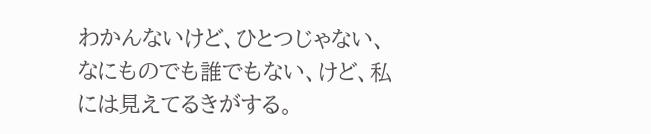わかんないけど、ひとつじゃない、
なにものでも誰でもない、けど、私には見えてるきがする。